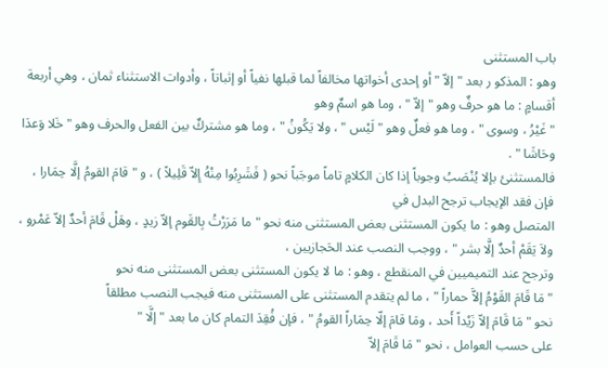باب المستثنى
وهو : المذكو ر بعد " إلاّ " أو إحدى أخواتها مخالفاً لما قبلها نفياً أو إثباتاً ، وأدوات الاستثناء ثمان ، وهي أربعة أقسامٍ : ما هو حرفٌ وهو " إلاّ " ، وما هو اسمٌ وهو
" غَيْرُ ، وسوى " ، وما هو فعلٌ وهو " لَيْس " ، ولا يَكُونُ " ، وما هو مشتركٌ بين الفعل والحرف وهو " خَلا وَعدَا وحَاشَا " .
فالمستثنئ بإلا يُنْصَبُ وجوباً إذا كان الكلامٍ تاماً موجَباً نحو ( فَشَرِبُوا مِنْهُ إِلاّ قَلِيلاً ) ، و " قامَ القومُ إلَّا حِمَارا ، فإن فقد الإيجاب ترجح البدل في
المتصل وهو : ما يكون المستثنى بعض المستثنى منه نحو " ما مَرَرْتُ بِالقَوم إلاّ زيدٍ ، وهَلْ قَامَ أحدٌ إلاّ عَمْرو ، ولاَ يَقَمْ أحدٌ إلَّا بشر " ، ووجب النصب عند الحَجازيين ،
وترجح عند التميميين في المنقطع ، وهو : ما لا يكون المستثنى بعض المستثنى منه نحو
" مَا قَامَ القَوْمُ إلاَّ حماراً " ، ما لم يتقدم المستثنى على المستثنى منه فيجب النصب مطلقاً
نحو " مَا قَامَ إلاّ زَيْداً أَحد ، ومَا قامَ إلّا حِمَاراً القومُ " ، فإن فُقِدَ التمام كان ما بعد " إلَّا "
على حسب العوامل ، نحو " مَا قَامَ إلاّ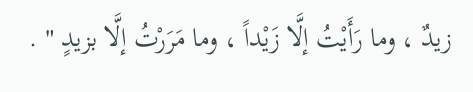زيدٌ ، وما رَأَيْتُ إلَّا زَيْداً ، وما مَرَرْتُ إلَّا بزيدٍ " .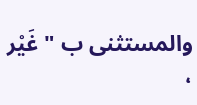والمستثنى ب " غَيْر ،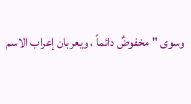وسوى " مخفوضٌ دائماً ، ويعربان إعراب الاسم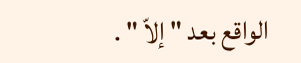الواقع بعد " إلاّ " .